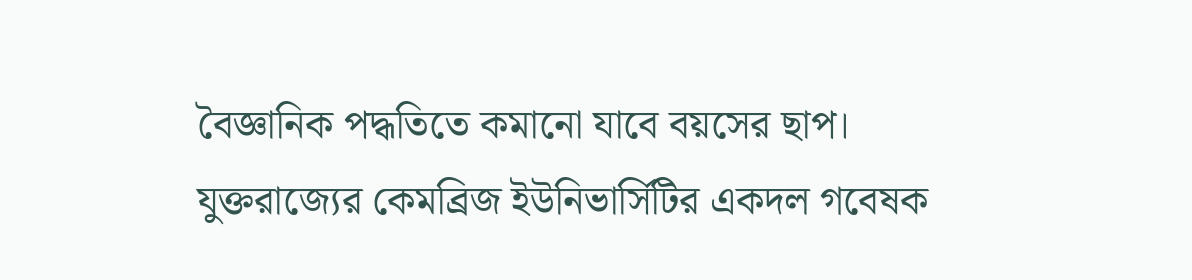বৈজ্ঞানিক পদ্ধতিতে কমানো যাবে বয়সের ছাপ। যুক্তরাজ্যের কেমব্রিজ ইউনিভার্সিটির একদল গবেষক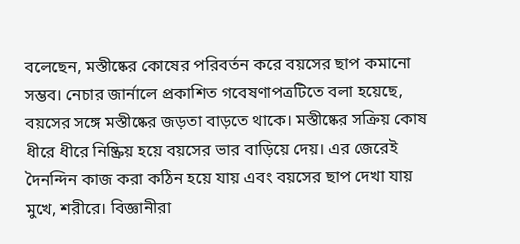বলেছেন, মস্তীষ্কের কোষের পরিবর্তন করে বয়সের ছাপ কমানো সম্ভব। নেচার জার্নালে প্রকাশিত গবেষণাপত্রটিতে বলা হয়েছে, বয়সের সঙ্গে মস্তীষ্কের জড়তা বাড়তে থাকে। মস্তীষ্কের সক্রিয় কোষ ধীরে ধীরে নিষ্ক্রিয় হয়ে বয়সের ভার বাড়িয়ে দেয়। এর জেরেই দৈনন্দিন কাজ করা কঠিন হয়ে যায় এবং বয়সের ছাপ দেখা যায় মুখে, শরীরে। বিজ্ঞানীরা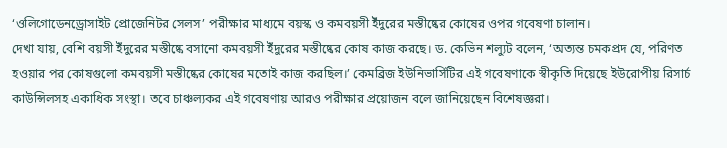‘ওলিগোডেনড্রোসাইট প্রোজেনিটর সেলস’ পরীক্ষার মাধ্যমে বয়স্ক ও কমবয়সী ইঁদুরের মস্তীষ্কের কোষের ওপর গবেষণা চালান।
দেখা যায়, বেশি বয়সী ইঁদুরের মস্তীষ্কে বসানো কমবয়সী ইঁদুরের মস্তীষ্কের কোষ কাজ করছে। ড. কেভিন শল্যুট বলেন, ‘অত্যন্ত চমকপ্রদ যে, পরিণত হওয়ার পর কোষগুলো কমবয়সী মস্তীষ্কের কোষের মতোই কাজ করছিল।’ কেমব্রিজ ইউনিভার্সিটির এই গবেষণাকে স্বীকৃতি দিয়েছে ইউরোপীয় রিসার্চ কাউন্সিলসহ একাধিক সংস্থা। তবে চাঞ্চল্যকর এই গবেষণায় আরও পরীক্ষার প্রয়োজন বলে জানিয়েছেন বিশেষজ্ঞরা।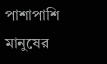পাশাপাশি মানুষের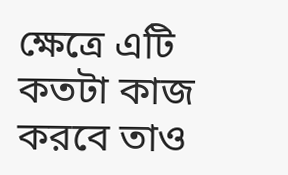ক্ষেত্রে এটি কতটা কাজ করবে তাও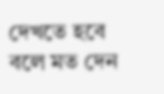দেখতে হবে বলে মত দেন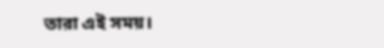তারা এই সময়।